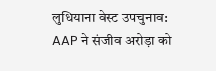लुधियाना वेस्ट उपचुनाव: AAP ने संजीव अरोड़ा को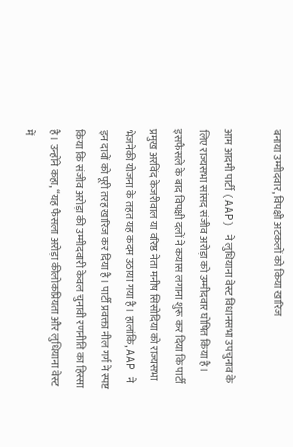बनाया उम्मीदवार, विपक्षी अटकलों को किया खारिज

आम आदमी पार्टी (AAP) ने लुधियाना वेस्ट विधानसभा उपचुनाव के लिए राज्यसभा सांसद संजीव अरोड़ा को उम्मीदवार घोषित किया है। इसफैसले के बाद विपक्षी दलों ने कयास लगाना शुरू कर दिया कि पार्टी प्रमुख अरविंद केजरीवाल या वरिष्ठ नेता मनीष सिसोदिया को राज्यसभा भेजनेकी योजना के तहत यह कदम उठाया गया है। हालांकि, AAP ने इन दावों को पूरी तरह खारिज कर दिया है। पार्टी प्रवक्ता नील गर्ग ने स्पष्ट किया कि संजीव अरोड़ा की उम्मीदवारी केवल चुनावी रणनीति का हिस्सा है। उन्होंने कहा, “यह फैसला अरोड़ा कीलोकप्रियता और लुधियाना वेस्ट में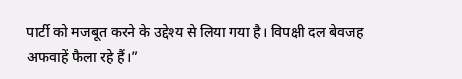पार्टी को मजबूत करने के उद्देश्य से लिया गया है। विपक्षी दल बेवजह अफवाहें फैला रहे हैं।”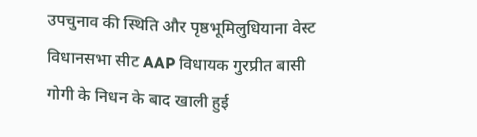उपचुनाव की स्थिति और पृष्ठभूमिलुधियाना वेस्ट विधानसभा सीट AAP विधायक गुरप्रीत बासी गोगी के निधन के बाद खाली हुई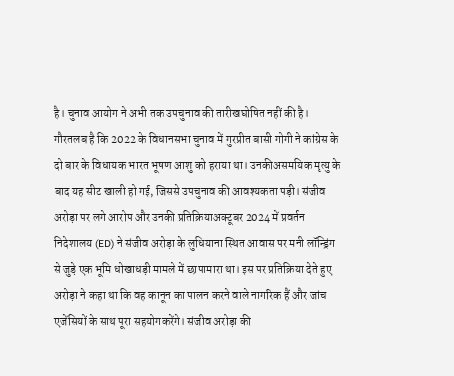है। चुनाव आयोग ने अभी तक उपचुनाव की तारीखघोषित नहीं की है। गौरतलब है कि 2022 के विधानसभा चुनाव में गुरप्रीत बासी गोगी ने कांग्रेस के दो बार के विधायक भारत भूषण आशु को हराया था। उनकीअसमयिक मृत्यु के बाद यह सीट खाली हो गई, जिससे उपचुनाव की आवश्यकता पड़ी। संजीव अरोड़ा पर लगे आरोप और उनकी प्रतिक्रियाअक्टूबर 2024 में प्रवर्तन निदेशालय (ED) ने संजीव अरोड़ा के लुधियाना स्थित आवास पर मनी लॉन्ड्रिंग से जुड़े एक भूमि धोखाधड़ी मामले में छापामारा था। इस पर प्रतिक्रिया देते हुए अरोड़ा ने कहा था कि वह कानून का पालन करने वाले नागरिक हैं और जांच एजेंसियों के साथ पूरा सहयोगकरेंगे। संजीव अरोड़ा की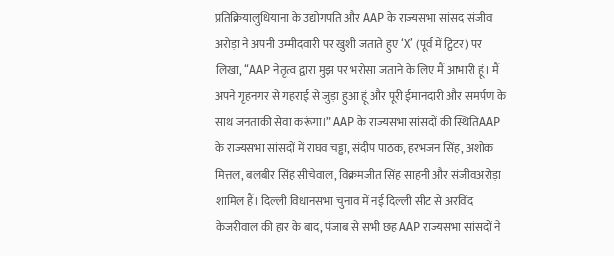प्रतिक्रियालुधियाना के उद्योगपति और AAP के राज्यसभा सांसद संजीव अरोड़ा ने अपनी उम्मीदवारी पर खुशी जताते हुए ‘X’ (पूर्व में ट्विटर) पर लिखा, “AAP नेतृत्व द्वारा मुझ पर भरोसा जताने के लिए मैं आभारी हूं। मैं अपने गृहनगर से गहराई से जुड़ा हुआ हूं और पूरी ईमानदारी और समर्पण के साथ जनताकी सेवा करूंगा।” AAP के राज्यसभा सांसदों की स्थितिAAP के राज्यसभा सांसदों में राघव चड्ढा, संदीप पाठक, हरभजन सिंह, अशोक मित्तल, बलबीर सिंह सीचेवाल, विक्रमजीत सिंह साहनी और संजीवअरोड़ा शामिल हैं। दिल्ली विधानसभा चुनाव में नई दिल्ली सीट से अरविंद केजरीवाल की हार के बाद, पंजाब से सभी छह AAP राज्यसभा सांसदों ने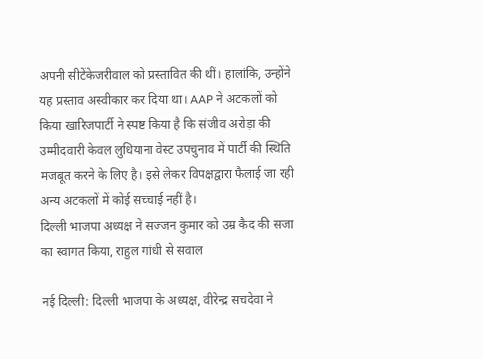अपनी सीटेंकेजरीवाल को प्रस्तावित की थीं। हालांकि, उन्होंने यह प्रस्ताव अस्वीकार कर दिया था। AAP ने अटकलों को किया खारिजपार्टी ने स्पष्ट किया है कि संजीव अरोड़ा की उम्मीदवारी केवल लुधियाना वेस्ट उपचुनाव में पार्टी की स्थिति मजबूत करने के लिए है। इसे लेकर विपक्षद्वारा फैलाई जा रही अन्य अटकलों में कोई सच्चाई नहीं है।
दिल्ली भाजपा अध्यक्ष ने सज्जन कुमार को उम्र कैद की सजा का स्वागत किया, राहुल गांधी से सवाल

नई दिल्ली: दिल्ली भाजपा के अध्यक्ष, वीरेन्द्र सचदेवा ने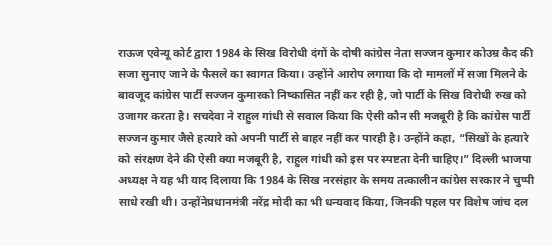राऊज एवेन्यू कोर्ट द्वारा 1984 के सिख विरोधी दंगों के दोषी कांग्रेस नेता सज्जन कुमार कोउम्र कैद की सजा सुनाए जाने के फैसले का स्वागत किया। उन्होंने आरोप लगाया कि दो मामलों में सजा मिलने के बावजूद कांग्रेस पार्टी सज्जन कुमारको निष्कासित नहीं कर रही है, जो पार्टी के सिख विरोधी रुख को उजागर करता है। सचदेवा ने राहुल गांधी से सवाल किया कि ऐसी कौन सी मजबूरी है कि कांग्रेस पार्टी सज्जन कुमार जैसे हत्यारे को अपनी पार्टी से बाहर नहीं कर पारही है। उन्होंने कहा, “सिखों के हत्यारे को संरक्षण देने की ऐसी क्या मजबूरी है, राहुल गांधी को इस पर स्पष्टता देनी चाहिए।” दिल्ली भाजपा अध्यक्ष ने यह भी याद दिलाया कि 1984 के सिख नरसंहार के समय तत्कालीन कांग्रेस सरकार ने चुप्पी साधे रखी थी। उन्होंनेप्रधानमंत्री नरेंद्र मोदी का भी धन्यवाद किया, जिनकी पहल पर विशेष जांच दल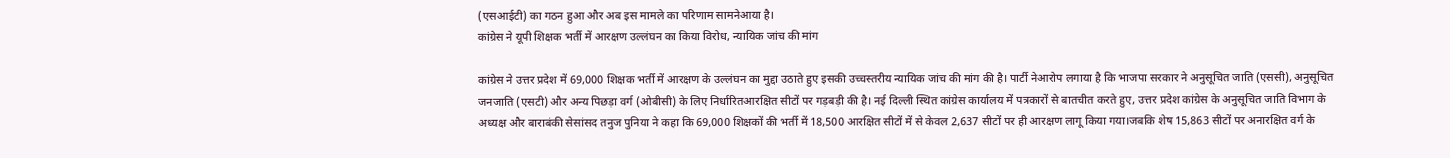(एसआईटी) का गठन हुआ और अब इस मामले का परिणाम सामनेआया है।
कांग्रेस ने यूपी शिक्षक भर्ती में आरक्षण उल्लंघन का किया विरोध, न्यायिक जांच की मांग

कांग्रेस ने उत्तर प्रदेश में 69,000 शिक्षक भर्ती में आरक्षण के उल्लंघन का मुद्दा उठाते हुए इसकी उच्चस्तरीय न्यायिक जांच की मांग की है। पार्टी नेआरोप लगाया है कि भाजपा सरकार ने अनुसूचित जाति (एससी), अनुसूचित जनजाति (एसटी) और अन्य पिछड़ा वर्ग (ओबीसी) के लिए निर्धारितआरक्षित सीटों पर गड़बड़ी की है। नई दिल्ली स्थित कांग्रेस कार्यालय में पत्रकारों से बातचीत करते हुए, उत्तर प्रदेश कांग्रेस के अनुसूचित जाति विभाग के अध्यक्ष और बाराबंकी सेसांसद तनुज पुनिया ने कहा कि 69,000 शिक्षकों की भर्ती में 18,500 आरक्षित सीटों में से केवल 2,637 सीटों पर ही आरक्षण लागू किया गया।जबकि शेष 15,863 सीटों पर अनारक्षित वर्ग के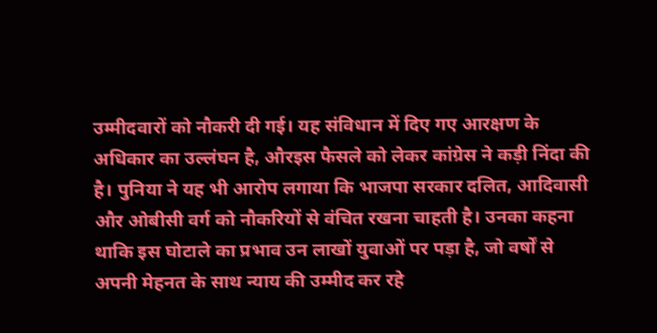उम्मीदवारों को नौकरी दी गई। यह संविधान में दिए गए आरक्षण के अधिकार का उल्लंघन है, औरइस फैसले को लेकर कांग्रेस ने कड़ी निंदा की है। पुनिया ने यह भी आरोप लगाया कि भाजपा सरकार दलित, आदिवासी और ओबीसी वर्ग को नौकरियों से वंचित रखना चाहती है। उनका कहना थाकि इस घोटाले का प्रभाव उन लाखों युवाओं पर पड़ा है, जो वर्षों से अपनी मेहनत के साथ न्याय की उम्मीद कर रहे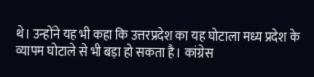थे। उन्होंने यह भी कहा कि उत्तरप्रदेश का यह घोटाला मध्य प्रदेश के व्यापम घोटाले से भी बड़ा हो सकता है। कांग्रेस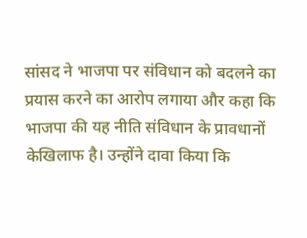सांसद ने भाजपा पर संविधान को बदलने का प्रयास करने का आरोप लगाया और कहा कि भाजपा की यह नीति संविधान के प्रावधानों केखिलाफ है। उन्होंने दावा किया कि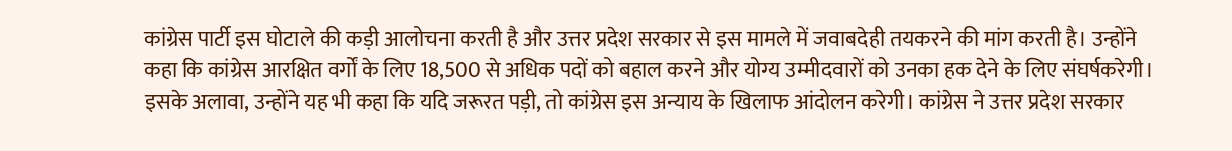कांग्रेस पार्टी इस घोटाले की कड़ी आलोचना करती है और उत्तर प्रदेश सरकार से इस मामले में जवाबदेही तयकरने की मांग करती है। उन्होंने कहा कि कांग्रेस आरक्षित वर्गों के लिए 18,500 से अधिक पदों को बहाल करने और योग्य उम्मीदवारों को उनका हक देने के लिए संघर्षकरेगी। इसके अलावा, उन्होंने यह भी कहा कि यदि जरूरत पड़ी, तो कांग्रेस इस अन्याय के खिलाफ आंदोलन करेगी। कांग्रेस ने उत्तर प्रदेश सरकार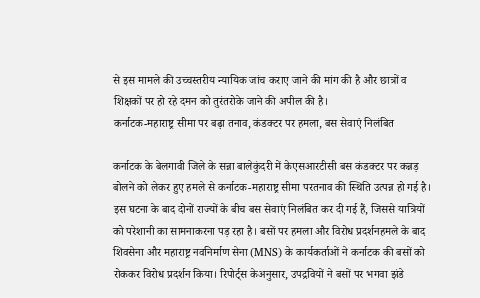से इस मामले की उच्चस्तरीय न्यायिक जांच कराए जाने की मांग की है और छात्रों व शिक्षकों पर हो रहे दमन को तुरंतरोके जाने की अपील की है।
कर्नाटक-महाराष्ट्र सीमा पर बढ़ा तनाव, कंडक्टर पर हमला, बस सेवाएं निलंबित

कर्नाटक के बेलगावी जिले के सन्ना बालेकुंदरी में केएसआरटीसी बस कंडक्टर पर कन्नड़ बोलने को लेकर हुए हमले से कर्नाटक-महाराष्ट्र सीमा परतनाव की स्थिति उत्पन्न हो गई है। इस घटना के बाद दोनों राज्यों के बीच बस सेवाएं निलंबित कर दी गई हैं, जिससे यात्रियों को परेशानी का सामनाकरना पड़ रहा है। बसों पर हमला और विरोध प्रदर्शनहमले के बाद शिवसेना और महाराष्ट्र नवनिर्माण सेना (MNS) के कार्यकर्ताओं ने कर्नाटक की बसों को रोककर विरोध प्रदर्शन किया। रिपोर्ट्स केअनुसार, उपद्रवियों ने बसों पर भगवा झंडे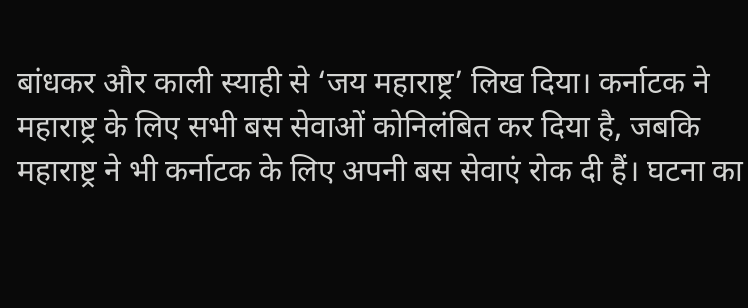बांधकर और काली स्याही से ‘जय महाराष्ट्र’ लिख दिया। कर्नाटक ने महाराष्ट्र के लिए सभी बस सेवाओं कोनिलंबित कर दिया है, जबकि महाराष्ट्र ने भी कर्नाटक के लिए अपनी बस सेवाएं रोक दी हैं। घटना का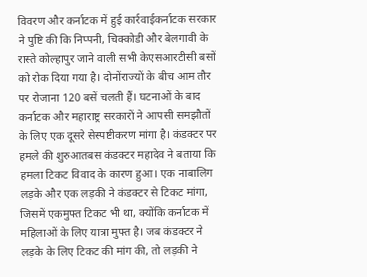विवरण और कर्नाटक में हुई कार्रवाईकर्नाटक सरकार ने पुष्टि की कि निप्पनी, चिक्कोडी और बेलगावी के रास्ते कोल्हापुर जाने वाली सभी केएसआरटीसी बसों को रोक दिया गया है। दोनोंराज्यों के बीच आम तौर पर रोजाना 120 बसें चलती हैं। घटनाओं के बाद कर्नाटक और महाराष्ट्र सरकारों ने आपसी समझौतों के लिए एक दूसरे सेस्पष्टीकरण मांगा है। कंडक्टर पर हमले की शुरुआतबस कंडक्टर महादेव ने बताया कि हमला टिकट विवाद के कारण हुआ। एक नाबालिग लड़के और एक लड़की ने कंडक्टर से टिकट मांगा, जिसमें एकमुफ्त टिकट भी था, क्योंकि कर्नाटक में महिलाओं के लिए यात्रा मुफ्त है। जब कंडक्टर ने लड़के के लिए टिकट की मांग की, तो लड़की ने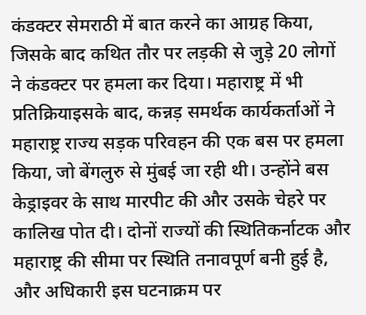कंडक्टर सेमराठी में बात करने का आग्रह किया, जिसके बाद कथित तौर पर लड़की से जुड़े 20 लोगों ने कंडक्टर पर हमला कर दिया। महाराष्ट्र में भी प्रतिक्रियाइसके बाद, कन्नड़ समर्थक कार्यकर्ताओं ने महाराष्ट्र राज्य सड़क परिवहन की एक बस पर हमला किया, जो बेंगलुरु से मुंबई जा रही थी। उन्होंने बस केड्राइवर के साथ मारपीट की और उसके चेहरे पर कालिख पोत दी। दोनों राज्यों की स्थितिकर्नाटक और महाराष्ट्र की सीमा पर स्थिति तनावपूर्ण बनी हुई है, और अधिकारी इस घटनाक्रम पर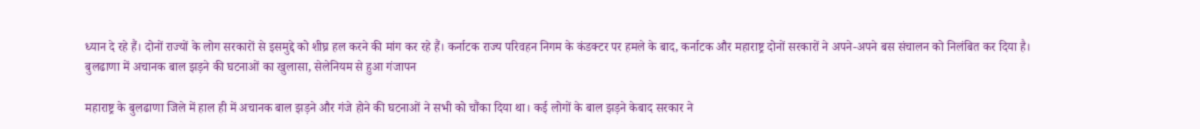ध्यान दे रहे हैं। दोनों राज्यों के लोग सरकारों से इसमुद्दे को शीघ्र हल करने की मांग कर रहे हैं। कर्नाटक राज्य परिवहन निगम के कंडक्टर पर हमले के बाद, कर्नाटक और महाराष्ट्र दोनों सरकारों ने अपने-अपने बस संचालन को निलंबित कर दिया है।
बुलढाणा में अचानक बाल झड़ने की घटनाओं का खुलासा, सेलेनियम से हुआ गंजापन

महाराष्ट्र के बुलढाणा जिले में हाल ही में अचानक बाल झड़ने और गंजे होने की घटनाओं ने सभी को चौंका दिया था। कई लोगों के बाल झड़ने केबाद सरकार ने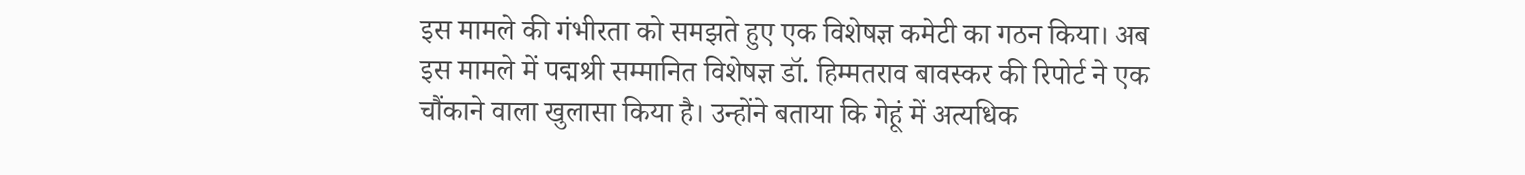इस मामले की गंभीरता को समझते हुए एक विशेषज्ञ कमेटी का गठन किया। अब इस मामले में पद्मश्री सम्मानित विशेषज्ञ डॉ. हिम्मतराव बावस्कर की रिपोर्ट ने एक चौंकाने वाला खुलासा किया है। उन्होंने बताया कि गेहूं में अत्यधिक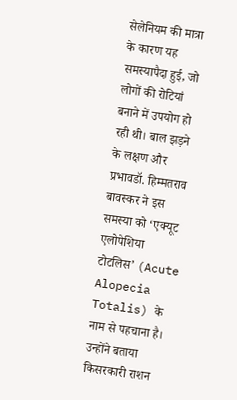सेलेनियम की मात्रा के कारण यह समस्यापैदा हुई, जो लोगों की रोटियां बनाने में उपयोग हो रही थी। बाल झड़ने के लक्षण और प्रभावडॉ. हिम्मतराव बावस्कर ने इस समस्या को ‘एक्यूट एलोपेशिया टोटलिस’ (Acute Alopecia Totalis) के नाम से पहचाना है। उन्होंने बताया किसरकारी राशन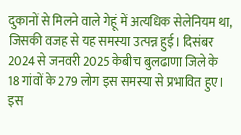दुकानों से मिलने वाले गेहूं में अत्यधिक सेलेनियम था, जिसकी वजह से यह समस्या उत्पन्न हुई। दिसंबर 2024 से जनवरी 2025 केबीच बुलढाणा जिले के 18 गांवों के 279 लोग इस समस्या से प्रभावित हुए। इस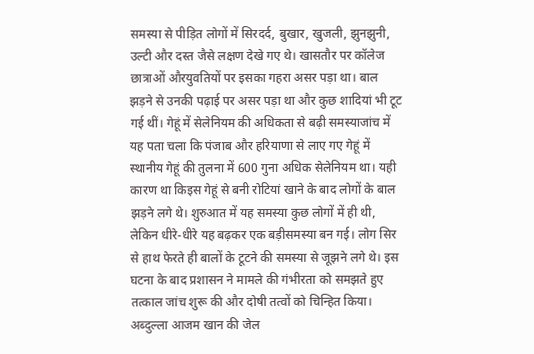समस्या से पीड़ित लोगों में सिरदर्द, बुखार, खुजली, झुनझुनी, उल्टी और दस्त जैसे लक्षण देखे गए थे। खासतौर पर कॉलेज छात्राओं औरयुवतियों पर इसका गहरा असर पड़ा था। बाल झड़ने से उनकी पढ़ाई पर असर पड़ा था और कुछ शादियां भी टूट गई थीं। गेहूं में सेलेनियम की अधिकता से बढ़ी समस्याजांच में यह पता चला कि पंजाब और हरियाणा से लाए गए गेहूं में स्थानीय गेहूं की तुलना में 600 गुना अधिक सेलेनियम था। यही कारण था किइस गेहूं से बनी रोटियां खाने के बाद लोगों के बाल झड़ने लगे थे। शुरुआत में यह समस्या कुछ लोगों में ही थी, लेकिन धीरे-धीरे यह बढ़कर एक बड़ीसमस्या बन गई। लोग सिर से हाथ फेरते ही बालों के टूटने की समस्या से जूझने लगे थे। इस घटना के बाद प्रशासन ने मामले की गंभीरता को समझते हुए तत्काल जांच शुरू की और दोषी तत्वों को चिन्हित किया।
अब्दुल्ला आजम खान की जेल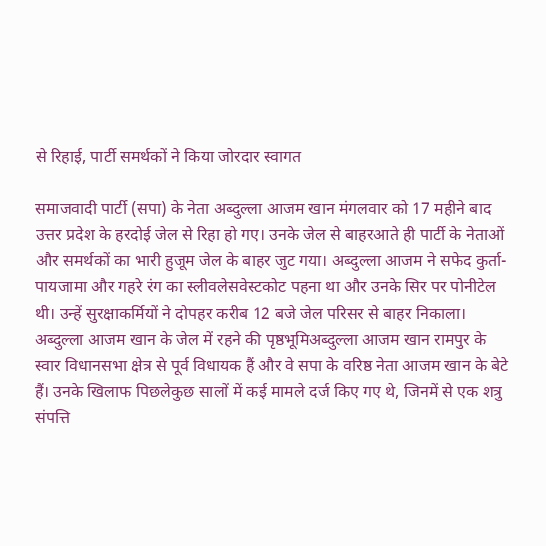से रिहाई, पार्टी समर्थकों ने किया जोरदार स्वागत

समाजवादी पार्टी (सपा) के नेता अब्दुल्ला आजम खान मंगलवार को 17 महीने बाद उत्तर प्रदेश के हरदोई जेल से रिहा हो गए। उनके जेल से बाहरआते ही पार्टी के नेताओं और समर्थकों का भारी हुजूम जेल के बाहर जुट गया। अब्दुल्ला आजम ने सफेद कुर्ता-पायजामा और गहरे रंग का स्लीवलेसवेस्टकोट पहना था और उनके सिर पर पोनीटेल थी। उन्हें सुरक्षाकर्मियों ने दोपहर करीब 12 बजे जेल परिसर से बाहर निकाला। अब्दुल्ला आजम खान के जेल में रहने की पृष्ठभूमिअब्दुल्ला आजम खान रामपुर के स्वार विधानसभा क्षेत्र से पूर्व विधायक हैं और वे सपा के वरिष्ठ नेता आजम खान के बेटे हैं। उनके खिलाफ पिछलेकुछ सालों में कई मामले दर्ज किए गए थे, जिनमें से एक शत्रु संपत्ति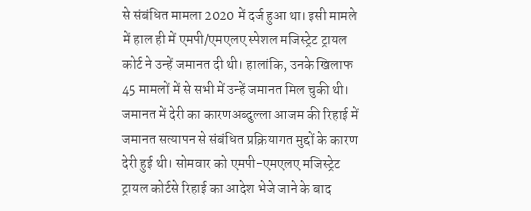से संबंधित मामला 2020 में दर्ज हुआ था। इसी मामले में हाल ही में एमपी/एमएलए स्पेशल मजिस्ट्रेट ट्रायल कोर्ट ने उन्हें जमानत दी थी। हालांकि, उनके खिलाफ 45 मामलों में से सभी में उन्हें जमानत मिल चुकी थी। जमानत में देरी का कारणअब्दुल्ला आजम की रिहाई में जमानत सत्यापन से संबंधित प्रक्रियागत मुद्दों के कारण देरी हुई थी। सोमवार को एमपी-एमएलए मजिस्ट्रेट ट्रायल कोर्टसे रिहाई का आदेश भेजे जाने के बाद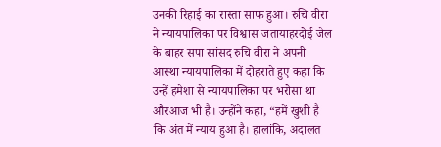उनकी रिहाई का रास्ता साफ हुआ। रुचि वीरा ने न्यायपालिका पर विश्वास जतायाहरदोई जेल के बाहर सपा सांसद रुचि वीरा ने अपनी आस्था न्यायपालिका में दोहराते हुए कहा कि उन्हें हमेशा से न्यायपालिका पर भरोसा था औरआज भी है। उन्होंने कहा, “हमें खुशी है कि अंत में न्याय हुआ है। हालांकि, अदालत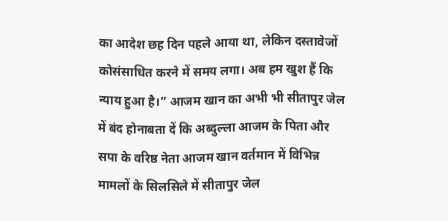का आदेश छह दिन पहले आया था, लेकिन दस्तावेजों कोसंसाधित करने में समय लगा। अब हम खुश हैं कि न्याय हुआ है।” आजम खान का अभी भी सीतापुर जेल में बंद होनाबता दें कि अब्दुल्ला आजम के पिता और सपा के वरिष्ठ नेता आजम खान वर्तमान में विभिन्न मामलों के सिलसिले में सीतापुर जेल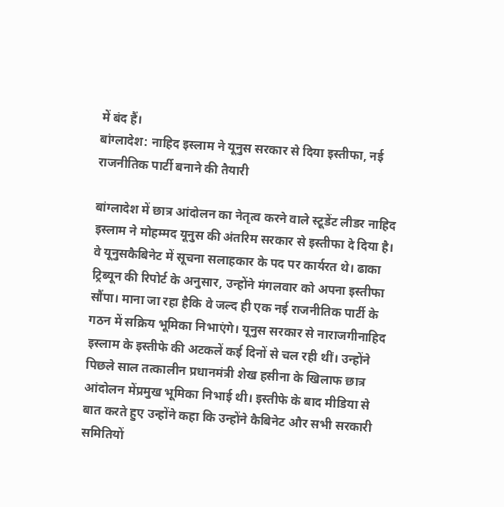में बंद हैं।
बांग्लादेश: नाहिद इस्लाम ने यूनुस सरकार से दिया इस्तीफा, नई राजनीतिक पार्टी बनाने की तैयारी

बांग्लादेश में छात्र आंदोलन का नेतृत्व करने वाले स्टूडेंट लीडर नाहिद इस्लाम ने मोहम्मद यूनुस की अंतरिम सरकार से इस्तीफा दे दिया है। वे यूनुसकैबिनेट में सूचना सलाहकार के पद पर कार्यरत थे। ढाका ट्रिब्यून की रिपोर्ट के अनुसार, उन्होंने मंगलवार को अपना इस्तीफा सौंपा। माना जा रहा हैकि वे जल्द ही एक नई राजनीतिक पार्टी के गठन में सक्रिय भूमिका निभाएंगे। यूनुस सरकार से नाराजगीनाहिद इस्लाम के इस्तीफे की अटकलें कई दिनों से चल रही थीं। उन्होंने पिछले साल तत्कालीन प्रधानमंत्री शेख हसीना के खिलाफ छात्र आंदोलन मेंप्रमुख भूमिका निभाई थी। इस्तीफे के बाद मीडिया से बात करते हुए उन्होंने कहा कि उन्होंने कैबिनेट और सभी सरकारी समितियों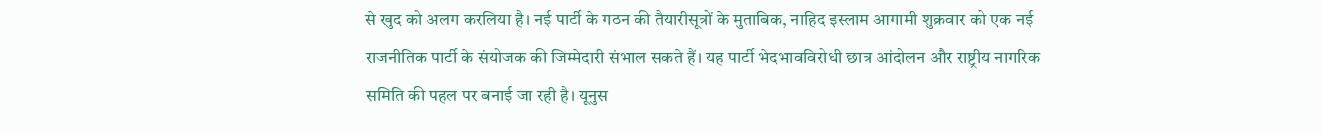से खुद को अलग करलिया है। नई पार्टी के गठन की तैयारीसूत्रों के मुताबिक, नाहिद इस्लाम आगामी शुक्रवार को एक नई राजनीतिक पार्टी के संयोजक की जिम्मेदारी संभाल सकते हैं। यह पार्टी भेदभावविरोधी छात्र आंदोलन और राष्ट्रीय नागरिक समिति की पहल पर बनाई जा रही है। यूनुस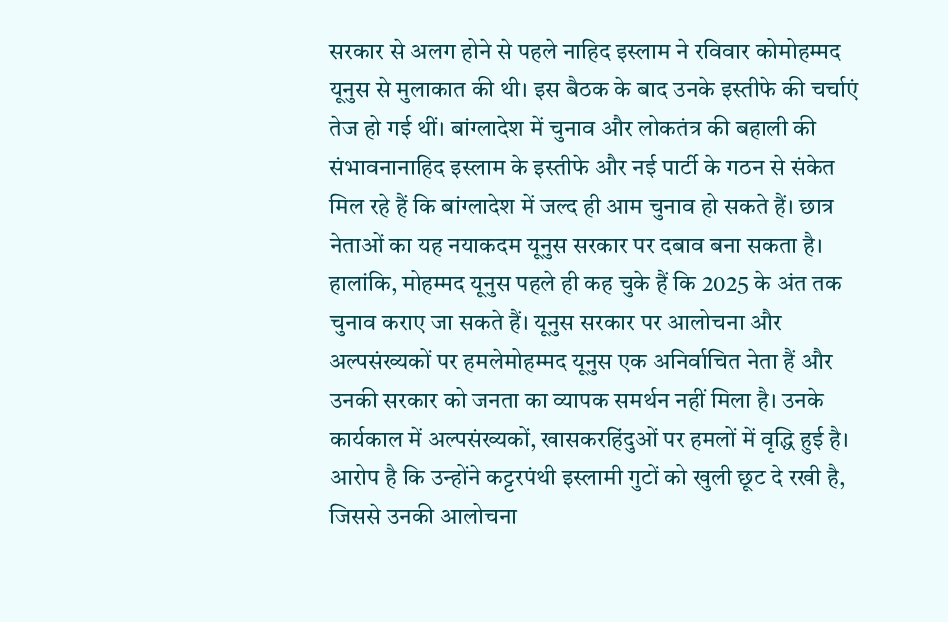सरकार से अलग होने से पहले नाहिद इस्लाम ने रविवार कोमोहम्मद यूनुस से मुलाकात की थी। इस बैठक के बाद उनके इस्तीफे की चर्चाएं तेज हो गई थीं। बांग्लादेश में चुनाव और लोकतंत्र की बहाली की संभावनानाहिद इस्लाम के इस्तीफे और नई पार्टी के गठन से संकेत मिल रहे हैं कि बांग्लादेश में जल्द ही आम चुनाव हो सकते हैं। छात्र नेताओं का यह नयाकदम यूनुस सरकार पर दबाव बना सकता है। हालांकि, मोहम्मद यूनुस पहले ही कह चुके हैं कि 2025 के अंत तक चुनाव कराए जा सकते हैं। यूनुस सरकार पर आलोचना और अल्पसंख्यकों पर हमलेमोहम्मद यूनुस एक अनिर्वाचित नेता हैं और उनकी सरकार को जनता का व्यापक समर्थन नहीं मिला है। उनके कार्यकाल में अल्पसंख्यकों, खासकरहिंदुओं पर हमलों में वृद्धि हुई है। आरोप है कि उन्होंने कट्टरपंथी इस्लामी गुटों को खुली छूट दे रखी है, जिससे उनकी आलोचना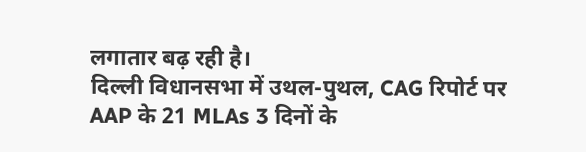लगातार बढ़ रही है।
दिल्ली विधानसभा में उथल-पुथल, CAG रिपोर्ट पर AAP के 21 MLAs 3 दिनों के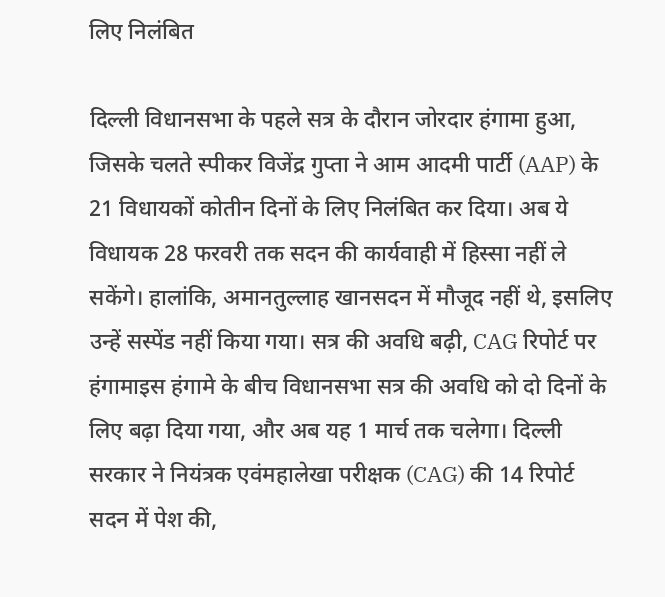लिए निलंबित

दिल्ली विधानसभा के पहले सत्र के दौरान जोरदार हंगामा हुआ, जिसके चलते स्पीकर विजेंद्र गुप्ता ने आम आदमी पार्टी (AAP) के 21 विधायकों कोतीन दिनों के लिए निलंबित कर दिया। अब ये विधायक 28 फरवरी तक सदन की कार्यवाही में हिस्सा नहीं ले सकेंगे। हालांकि, अमानतुल्लाह खानसदन में मौजूद नहीं थे, इसलिए उन्हें सस्पेंड नहीं किया गया। सत्र की अवधि बढ़ी, CAG रिपोर्ट पर हंगामाइस हंगामे के बीच विधानसभा सत्र की अवधि को दो दिनों के लिए बढ़ा दिया गया, और अब यह 1 मार्च तक चलेगा। दिल्ली सरकार ने नियंत्रक एवंमहालेखा परीक्षक (CAG) की 14 रिपोर्ट सदन में पेश की,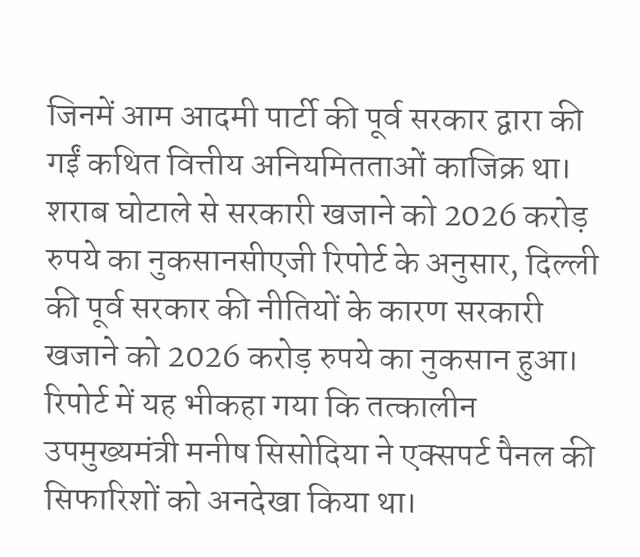जिनमें आम आदमी पार्टी की पूर्व सरकार द्वारा की गईं कथित वित्तीय अनियमितताओं काजिक्र था। शराब घोटाले से सरकारी खजाने को 2026 करोड़ रुपये का नुकसानसीएजी रिपोर्ट के अनुसार, दिल्ली की पूर्व सरकार की नीतियों के कारण सरकारी खजाने को 2026 करोड़ रुपये का नुकसान हुआ। रिपोर्ट में यह भीकहा गया कि तत्कालीन उपमुख्यमंत्री मनीष सिसोदिया ने एक्सपर्ट पैनल की सिफारिशों को अनदेखा किया था।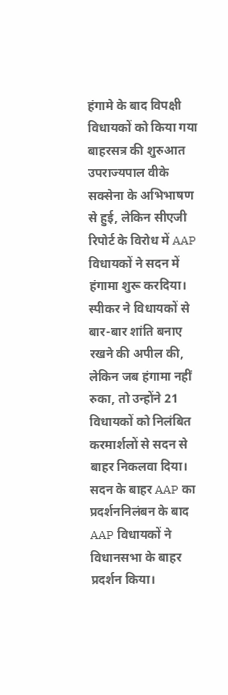हंगामे के बाद विपक्षी विधायकों को किया गया बाहरसत्र की शुरुआत उपराज्यपाल वीके सक्सेना के अभिभाषण से हुई, लेकिन सीएजी रिपोर्ट के विरोध में AAP विधायकों ने सदन में हंगामा शुरू करदिया। स्पीकर ने विधायकों से बार-बार शांति बनाए रखने की अपील की, लेकिन जब हंगामा नहीं रुका, तो उन्होंने 21 विधायकों को निलंबित करमार्शलों से सदन से बाहर निकलवा दिया। सदन के बाहर AAP का प्रदर्शननिलंबन के बाद AAP विधायकों ने विधानसभा के बाहर प्रदर्शन किया।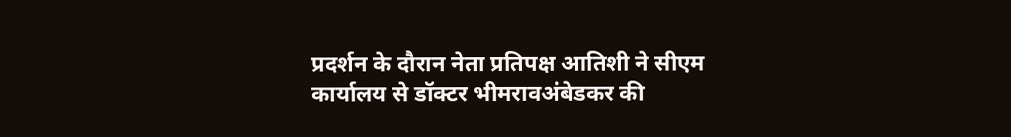प्रदर्शन के दौरान नेता प्रतिपक्ष आतिशी ने सीएम कार्यालय से डॉक्टर भीमरावअंबेडकर की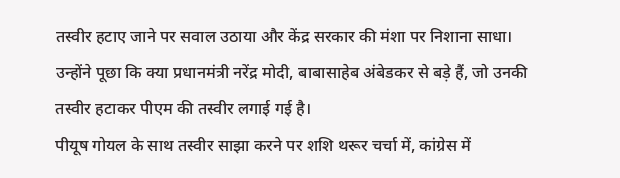तस्वीर हटाए जाने पर सवाल उठाया और केंद्र सरकार की मंशा पर निशाना साधा। उन्होंने पूछा कि क्या प्रधानमंत्री नरेंद्र मोदी, बाबासाहेब अंबेडकर से बड़े हैं, जो उनकी तस्वीर हटाकर पीएम की तस्वीर लगाई गई है।
पीयूष गोयल के साथ तस्वीर साझा करने पर शशि थरूर चर्चा में, कांग्रेस में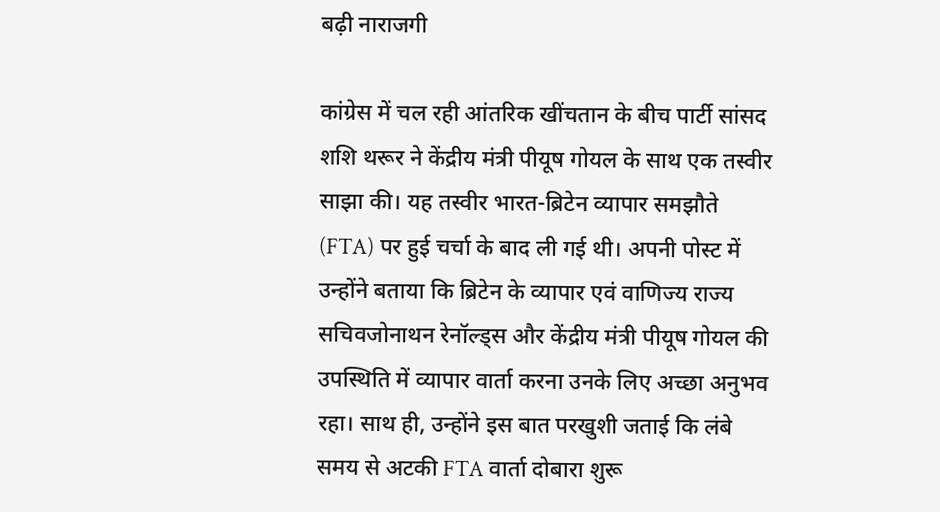बढ़ी नाराजगी

कांग्रेस में चल रही आंतरिक खींचतान के बीच पार्टी सांसद शशि थरूर ने केंद्रीय मंत्री पीयूष गोयल के साथ एक तस्वीर साझा की। यह तस्वीर भारत-ब्रिटेन व्यापार समझौते (FTA) पर हुई चर्चा के बाद ली गई थी। अपनी पोस्ट में उन्होंने बताया कि ब्रिटेन के व्यापार एवं वाणिज्य राज्य सचिवजोनाथन रेनॉल्ड्स और केंद्रीय मंत्री पीयूष गोयल की उपस्थिति में व्यापार वार्ता करना उनके लिए अच्छा अनुभव रहा। साथ ही, उन्होंने इस बात परखुशी जताई कि लंबे समय से अटकी FTA वार्ता दोबारा शुरू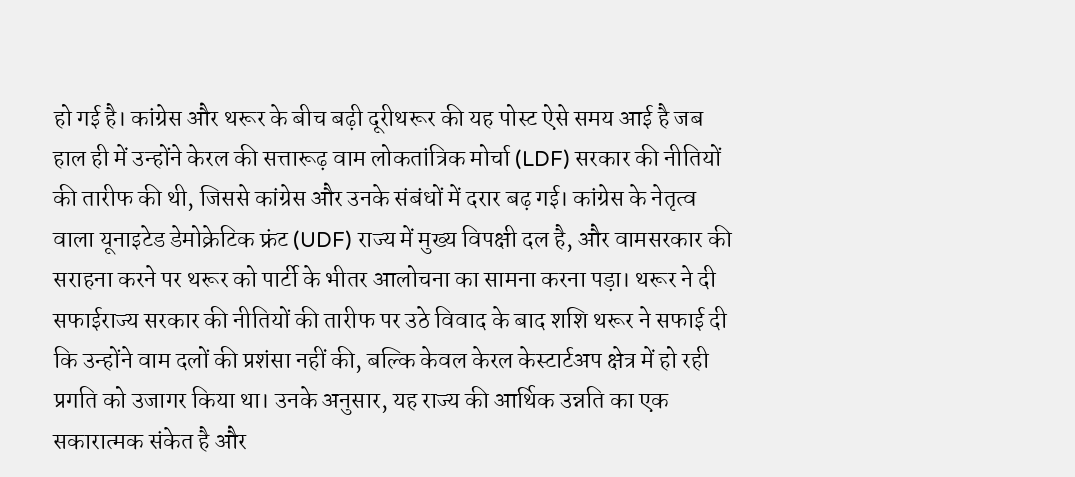हो गई है। कांग्रेस और थरूर के बीच बढ़ी दूरीथरूर की यह पोस्ट ऐसे समय आई है जब हाल ही में उन्होंने केरल की सत्तारूढ़ वाम लोकतांत्रिक मोर्चा (LDF) सरकार की नीतियों की तारीफ की थी, जिससे कांग्रेस और उनके संबंधों में दरार बढ़ गई। कांग्रेस के नेतृत्व वाला यूनाइटेड डेमोक्रेटिक फ्रंट (UDF) राज्य में मुख्य विपक्षी दल है, और वामसरकार की सराहना करने पर थरूर को पार्टी के भीतर आलोचना का सामना करना पड़ा। थरूर ने दी सफाईराज्य सरकार की नीतियों की तारीफ पर उठे विवाद के बाद शशि थरूर ने सफाई दी कि उन्होंने वाम दलों की प्रशंसा नहीं की, बल्कि केवल केरल केस्टार्टअप क्षेत्र में हो रही प्रगति को उजागर किया था। उनके अनुसार, यह राज्य की आर्थिक उन्नति का एक सकारात्मक संकेत है और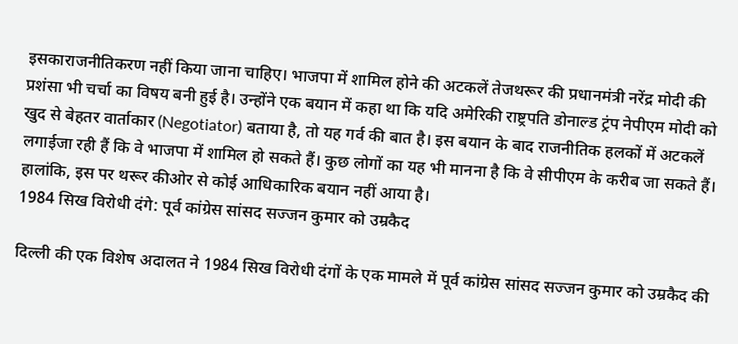इसकाराजनीतिकरण नहीं किया जाना चाहिए। भाजपा में शामिल होने की अटकलें तेजथरूर की प्रधानमंत्री नरेंद्र मोदी की प्रशंसा भी चर्चा का विषय बनी हुई है। उन्होंने एक बयान में कहा था कि यदि अमेरिकी राष्ट्रपति डोनाल्ड ट्रंप नेपीएम मोदी को खुद से बेहतर वार्ताकार (Negotiator) बताया है, तो यह गर्व की बात है। इस बयान के बाद राजनीतिक हलकों में अटकलें लगाईजा रही हैं कि वे भाजपा में शामिल हो सकते हैं। कुछ लोगों का यह भी मानना है कि वे सीपीएम के करीब जा सकते हैं। हालांकि, इस पर थरूर कीओर से कोई आधिकारिक बयान नहीं आया है।
1984 सिख विरोधी दंगे: पूर्व कांग्रेस सांसद सज्जन कुमार को उम्रकैद

दिल्ली की एक विशेष अदालत ने 1984 सिख विरोधी दंगों के एक मामले में पूर्व कांग्रेस सांसद सज्जन कुमार को उम्रकैद की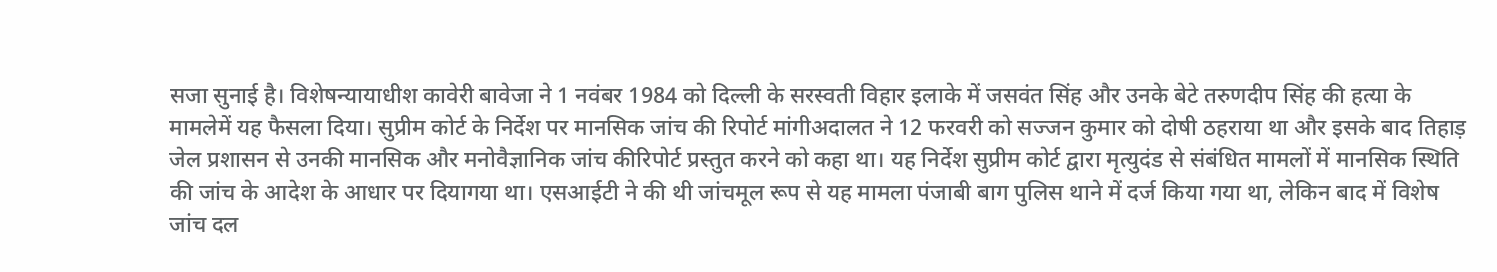सजा सुनाई है। विशेषन्यायाधीश कावेरी बावेजा ने 1 नवंबर 1984 को दिल्ली के सरस्वती विहार इलाके में जसवंत सिंह और उनके बेटे तरुणदीप सिंह की हत्या के मामलेमें यह फैसला दिया। सुप्रीम कोर्ट के निर्देश पर मानसिक जांच की रिपोर्ट मांगीअदालत ने 12 फरवरी को सज्जन कुमार को दोषी ठहराया था और इसके बाद तिहाड़ जेल प्रशासन से उनकी मानसिक और मनोवैज्ञानिक जांच कीरिपोर्ट प्रस्तुत करने को कहा था। यह निर्देश सुप्रीम कोर्ट द्वारा मृत्युदंड से संबंधित मामलों में मानसिक स्थिति की जांच के आदेश के आधार पर दियागया था। एसआईटी ने की थी जांचमूल रूप से यह मामला पंजाबी बाग पुलिस थाने में दर्ज किया गया था, लेकिन बाद में विशेष जांच दल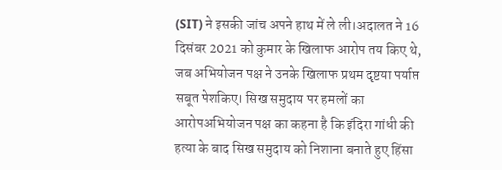(SIT) ने इसकी जांच अपने हाथ में ले ली।अदालत ने 16 दिसंबर 2021 को कुमार के खिलाफ आरोप तय किए थे, जब अभियोजन पक्ष ने उनके खिलाफ प्रथम दृष्टया पर्याप्त सबूत पेशकिए। सिख समुदाय पर हमलों का आरोपअभियोजन पक्ष का कहना है कि इंदिरा गांधी की हत्या के बाद सिख समुदाय को निशाना बनाते हुए हिंसा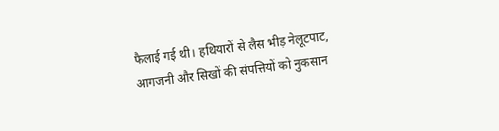फैलाई गई थी। हथियारों से लैस भीड़ नेलूटपाट, आगजनी और सिखों की संपत्तियों को नुकसान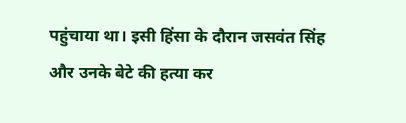पहुंचाया था। इसी हिंसा के दौरान जसवंत सिंह और उनके बेटे की हत्या कर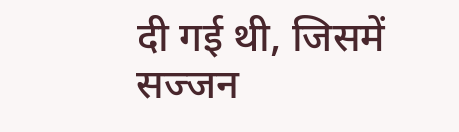दी गई थी, जिसमें सज्जन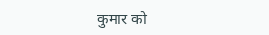कुमार को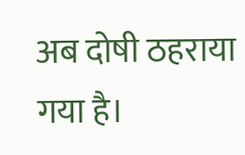अब दोषी ठहराया गया है।